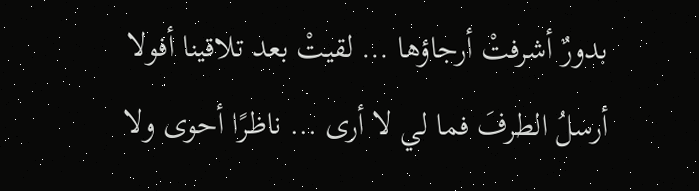بدورٌ أشرفتْ أرجاؤها … لقيتْ بعد تلاقينا أفولا
أرسلُ الطرفَ فما لي لا أرى … ناظرًا أحوى ولا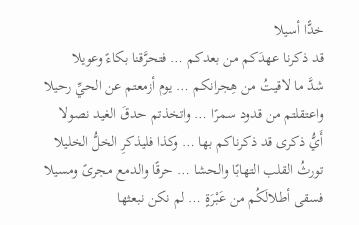خدًّا أسيلا
قد ذكرنا عهدَكم من بعدكم … فتحرَّقنا بكاءً وعويلا
شدَّ ما لاقيتُ من هِجرانكم … يوم أزمعتم عن الحيِّ رحيلا
واعتقلتم من قدود سمرًا … واتخذتم حدقَ الغيد نصولا
أَيُّ ذكرى قد ذكرناكم بها … وكذا فليذكرِ الخلُّ الخليلا
تورثُ القلب التهابًا والحشا … حرقًا والدمع مجرىً ومسيلا
فسقى أطلالَكُم من عَبْرَةٍ … لم نكن نبعثها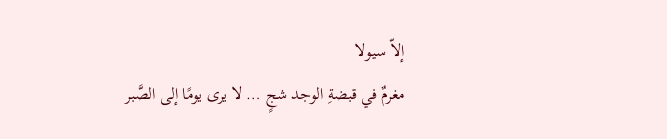إلاّ سيولا
مغرمٌ في قبضةِ الوجد شجٍ … لا يرى يومًا إلى الصَّبر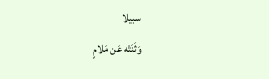سبيلا
وَثَنَتْه عَن مَلامٍ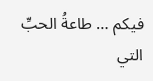فيكم … طاعةُ الحبِّ التي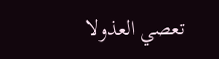تعصي العذولا